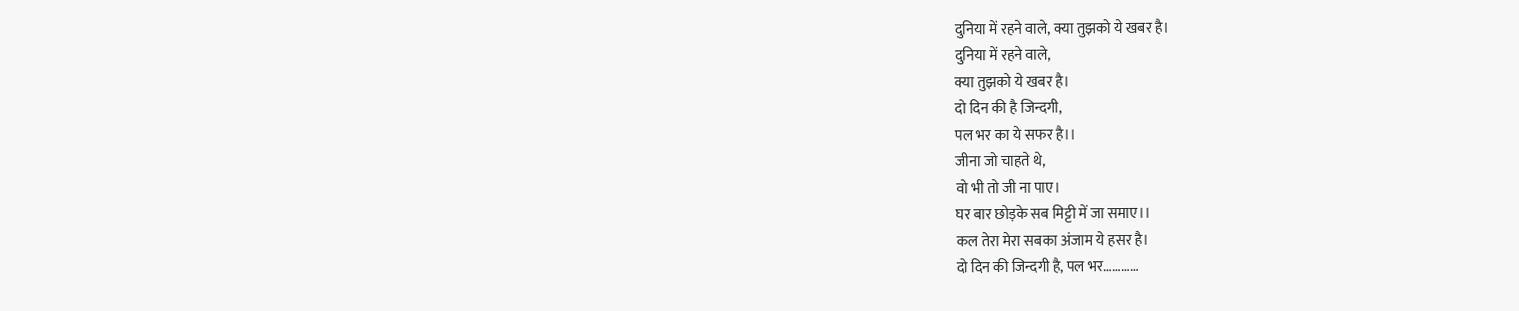दुनिया में रहने वाले, क्या तुझको ये खबर है।
दुनिया में रहने वाले,
क्या तुझको ये खबर है।
दो दिन की है जिन्दगी,
पल भर का ये सफर है।।
जीना जो चाहते थे,
वो भी तो जी ना पाए।
घर बार छोड़के सब मिट्टी में जा समाए।।
कल तेरा मेरा सबका अंजाम ये हसर है।
दो दिन की जिन्दगी है, पल भर…………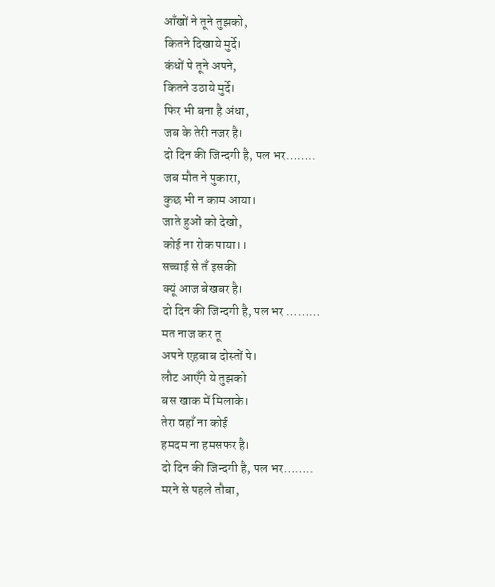आँखों ने तूने तुझको,
कितने दिखाये मुर्दे।
कंधों पे तूने अपने,
कितने उठाये मुर्दे।
फिर भी बना है अंधा,
जब के तेरी नजर है।
दो दिन की जिन्दगी है, पल भर……..
जब मौत ने पुकारा,
कुछ भी न काम आया।
जाते हुओं को देखो,
कोई ना रोक पाया।।
सच्चाई से तँ इसकी
क्यूं आज बेखबर है।
दो दिन की जिन्दगी है, पल भर ………
मत नाज कर तू
अपने एहबाब दोस्तों पे।
लौट आएँगे ये तुझको
बस खाक में मिलाके।
तेरा वहाँ ना कोई
हमदम ना हमसफर है।
दो दिन की जिन्दगी है, पल भर……..
मरने से पहले तौबा,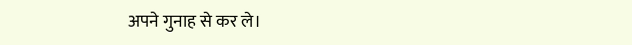अपने गुनाह से कर ले।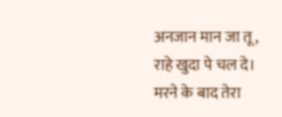अनजान मान जा तू,
राहे खुदा पे चल दे।
मरने के बाद तेरा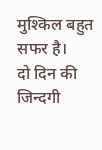मुश्किल बहुत सफर है।
दो दिन की जिन्दगी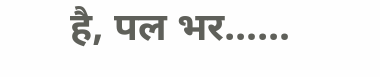है, पल भर……